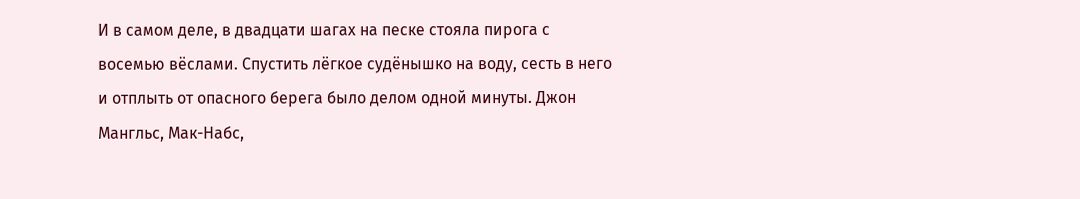И в самом деле, в двадцати шагах на песке стояла пирога с восемью вёслами. Спустить лёгкое судёнышко на воду, сесть в него и отплыть от опасного берега было делом одной минуты. Джон Мангльс, Мак-Набс,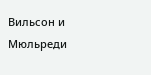Вильсон и Мюльреди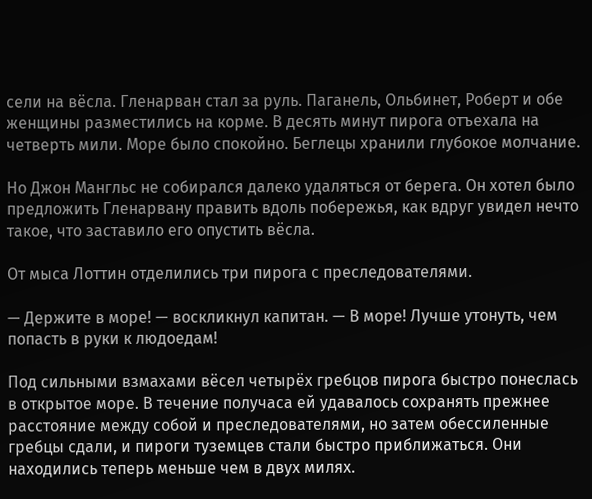сели на вёсла. Гленарван стал за руль. Паганель, Ольбинет, Роберт и обе женщины разместились на корме. В десять минут пирога отъехала на четверть мили. Море было спокойно. Беглецы хранили глубокое молчание.

Но Джон Мангльс не собирался далеко удаляться от берега. Он хотел было предложить Гленарвану править вдоль побережья, как вдруг увидел нечто такое, что заставило его опустить вёсла.

От мыса Лоттин отделились три пирога с преследователями.

— Держите в море! — воскликнул капитан. — В море! Лучше утонуть, чем попасть в руки к людоедам!

Под сильными взмахами вёсел четырёх гребцов пирога быстро понеслась в открытое море. В течение получаса ей удавалось сохранять прежнее расстояние между собой и преследователями, но затем обессиленные гребцы сдали, и пироги туземцев стали быстро приближаться. Они находились теперь меньше чем в двух милях.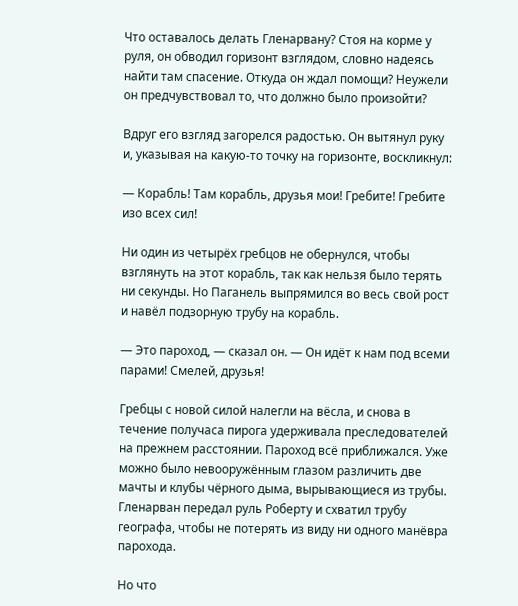Что оставалось делать Гленарвану? Стоя на корме у руля, он обводил горизонт взглядом, словно надеясь найти там спасение. Откуда он ждал помощи? Неужели он предчувствовал то, что должно было произойти?

Вдруг его взгляд загорелся радостью. Он вытянул руку и, указывая на какую-то точку на горизонте, воскликнул:

— Корабль! Там корабль, друзья мои! Гребите! Гребите изо всех сил!

Ни один из четырёх гребцов не обернулся, чтобы взглянуть на этот корабль, так как нельзя было терять ни секунды. Но Паганель выпрямился во весь свой рост и навёл подзорную трубу на корабль.

— Это пароход, — сказал он. — Он идёт к нам под всеми парами! Смелей, друзья!

Гребцы с новой силой налегли на вёсла, и снова в течение получаса пирога удерживала преследователей на прежнем расстоянии. Пароход всё приближался. Уже можно было невооружённым глазом различить две мачты и клубы чёрного дыма, вырывающиеся из трубы. Гленарван передал руль Роберту и схватил трубу географа, чтобы не потерять из виду ни одного манёвра парохода.

Но что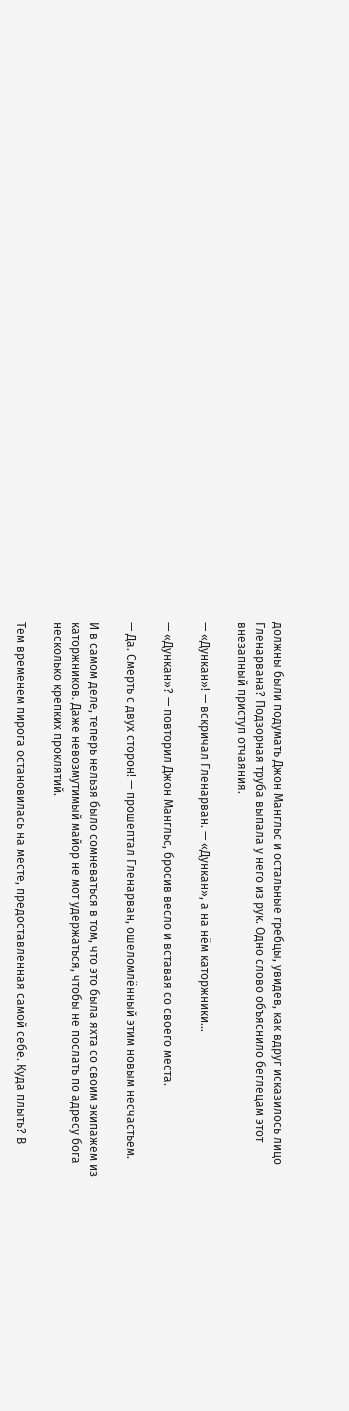должны были подумать Джон Мангльс и остальные гребцы, увидев, как вдруг исказилось лицо Гленарвана? Подзорная труба выпала у него из рук. Одно слово объяснило беглецам этот внезапный приступ отчаяния.

— «Дункан»! — вскричал Гленарван. — «Дункан», а на нём каторжники…

— «Дункан»? — повторил Джон Мангльс, бросив весло и вставая со своего места.

— Да. Смерть с двух сторон! — прошептал Гленарван, ошеломлённый этим новым несчастьем.

И в самом деле, теперь нельзя было сомневаться в том, что это была яхта со своим экипажем из каторжников. Даже невозмутимый майор не мот удержаться, чтобы не послать по адресу бога несколько крепких проклятий.

Тем временем пирога остановилась на месте, предоставленная самой себе. Куда плыть? В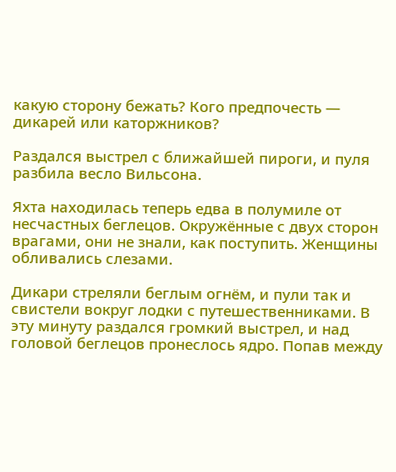какую сторону бежать? Кого предпочесть — дикарей или каторжников?

Раздался выстрел с ближайшей пироги, и пуля разбила весло Вильсона.

Яхта находилась теперь едва в полумиле от несчастных беглецов. Окружённые с двух сторон врагами, они не знали, как поступить. Женщины обливались слезами.

Дикари стреляли беглым огнём, и пули так и свистели вокруг лодки с путешественниками. В эту минуту раздался громкий выстрел, и над головой беглецов пронеслось ядро. Попав между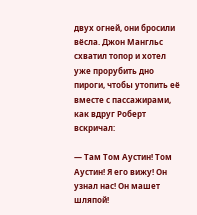двух огней, они бросили вёсла. Джон Мангльс схватил топор и хотел уже прорубить дно пироги, чтобы утопить её вместе с пассажирами, как вдруг Роберт вскричал:

— Там Том Аустин! Том Аустин! Я его вижу! Он узнал нас! Он машет шляпой!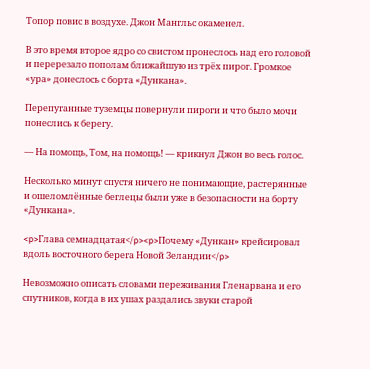Топор повис в воздухе. Джон Мангльс окаменел.

В это время второе ядро со свистом пронеслось над его головой и перерезало пополам ближайшую из трёх пирог. Громкое «ура» донеслось с борта «Дункана».

Перепуганные туземцы повернули пироги и что было мочи понеслись к берегу.

— На помощь, Том, на помощь! — крикнул Джон во весь голос.

Несколько минут спустя ничего не понимающие, растерянные и ошеломлённые беглецы были уже в безопасности на борту «Дункана».

<p>Глава семнадцатая</p><p>Почему «Дункан» крейсировал вдоль восточного берега Новой Зеландии</p>

Невозможно описать словами переживания Гленарвана и его спутников, когда в их ушах раздались звуки старой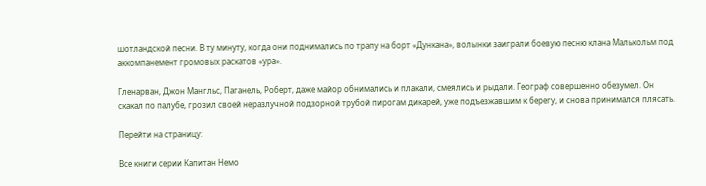шотландской песни. В ту минуту, когда они поднимались по трапу на борт «Дункана», волынки заиграли боевую песню клана Малькольм под аккомпанемент громовых раскатов «ура».

Гленарван, Джон Мангльс, Паганель, Роберт, даже майор обнимались и плакали, смеялись и рыдали. Географ совершенно обезумел. Он скакал по палубе, грозил своей неразлучной подзорной трубой пирогам дикарей, уже подъезжавшим к берегу, и снова принимался плясать.

Перейти на страницу:

Все книги серии Капитан Немо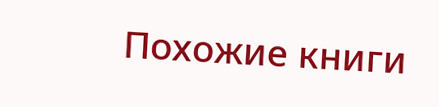Похожие книги